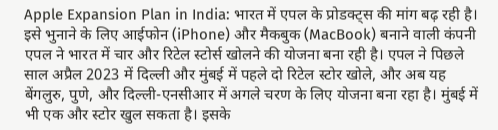Apple Expansion Plan in India: भारत में एपल के प्रोडक्ट्स की मांग बढ़ रही है। इसे भुनाने के लिए आईफोन (iPhone) और मैकबुक (MacBook) बनाने वाली कंपनी एपल ने भारत में चार और रिटेल स्टोर्स खोलने की योजना बना रही है। एपल ने पिछले साल अप्रैल 2023 में दिल्ली और मुंबई में पहले दो रिटेल स्टोर खोले, और अब यह बेंगलुरु, पुणे, और दिल्ली-एनसीआर में अगले चरण के लिए योजना बना रहा है। मुंबई में भी एक और स्टोर खुल सकता है। इसके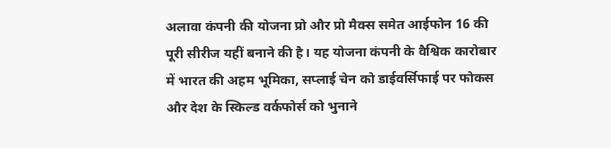अलावा कंपनी की योजना प्रो और प्रो मैक्स समेत आईफोन 16 की पूरी सीरीज यहीं बनाने की है। यह योजना कंपनी के वैश्विक कारोबार में भारत की अहम भूमिका, सप्लाई चेन को डाईवर्सिफाई पर फोकस और देश के स्किल्ड वर्कफोर्स को भुनाने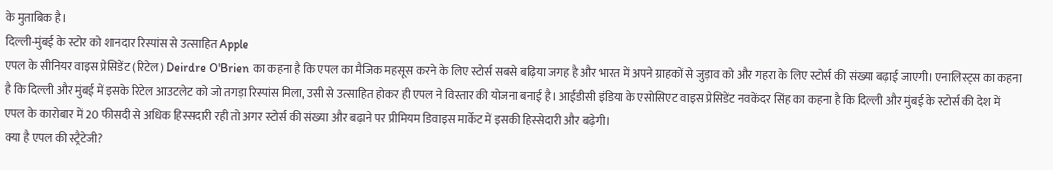के मुताबिक है।
दिल्ली-मुंबई के स्टोर को शानदार रिस्पांस से उत्साहित Apple
एपल के सीनियर वाइस प्रेसिडेंट (रिटेल) Deirdre O'Brien का कहना है कि एपल का मैजिक महसूस करने के लिए स्टोर्स सबसे बढ़िया जगह है और भारत में अपने ग्राहकों से जुड़ाव को और गहरा के लिए स्टोर्स की संख्या बढ़ाई जाएगी। एनालिस्ट्स का कहना है कि दिल्ली और मुंबई में इसके रिटेल आउटलेट को जो तगड़ा रिस्पांस मिला, उसी से उत्साहित होकर ही एपल ने विस्तार की योजना बनाई है। आईडीसी इंडिया के एसोसिएट वाइस प्रेसिडेंट नवकेंदर सिंह का कहना है कि दिल्ली और मुंबई के स्टोर्स की देश में एपल के कारोबार में 20 फीसदी से अधिक हिस्सदारी रही तो अगर स्टोर्स की संख्या और बढ़ाने पर प्रीमियम डिवाइस मार्केट में इसकी हिस्सेदारी और बढ़ेगी।
क्या है एपल की स्ट्रैटेजी?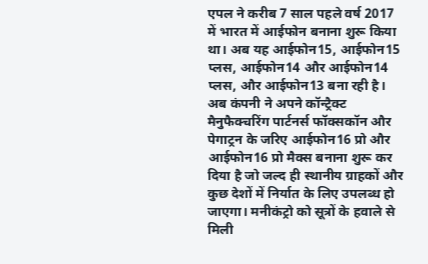एपल ने करीब 7 साल पहले वर्ष 2017 में भारत में आईफोन बनाना शुरू किया था। अब यह आईफोन15, आईफोन15 प्लस, आईफोन14 और आईफोन14 प्लस, और आईफोन13 बना रही है। अब कंपनी ने अपने कॉन्ट्रैक्ट मैनुफैक्चरिंग पार्टनर्स फॉक्सकॉन और पेगाट्रन के जरिए आईफोन16 प्रो और आईफोन16 प्रो मैक्स बनाना शुरू कर दिया है जो जल्द ही स्थानीय ग्राहकों और कुछ देशों में निर्यात के लिए उपलब्ध हो जाएगा। मनीकंट्रो को सूत्रों के हवाले से मिली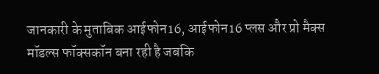जानकारी के मुताबिक आईफोन16, आईफोन16 प्लस और प्रो मैक्स मॉडल्स फॉक्सकॉन बना रही है जबकि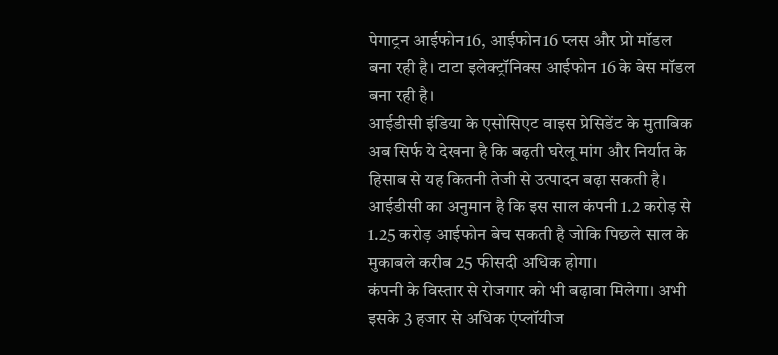पेगाट्रन आईफोन16, आईफोन16 प्लस और प्रो मॉडल बना रही है। टाटा इलेक्ट्रॉनिक्स आईफोन 16 के बेस मॉडल बना रही है।
आईडीसी इंडिया के एसोसिएट वाइस प्रेसिडेंट के मुताबिक अब सिर्फ ये देखना है कि बढ़ती घरेलू मांग और निर्यात के हिसाब से यह कितनी तेजी से उत्पादन बढ़ा सकती है। आईडीसी का अनुमान है कि इस साल कंपनी 1.2 करोड़ से 1.25 करोड़ आईफोन बेच सकती है जोकि पिछले साल के मुकाबले करीब 25 फीसदी अधिक होगा।
कंपनी के विस्तार से रोजगार को भी बढ़ावा मिलेगा। अभी इसके 3 हजार से अधिक एंप्लॉयीज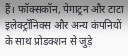हैं। फॉक्सकॉन, पेगाट्रन और टाटा इलेक्ट्रॉनिक्स और अन्य कंपनियों के साथ प्रोडक्शन से जुड़े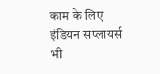काम के लिए इंडियन सप्लायर्स भी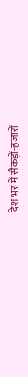देश भर में सैकड़ों-हजारों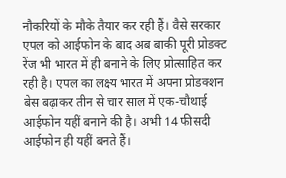नौकरियों के मौके तैयार कर रही हैं। वैसे सरकार एपल को आईफोन के बाद अब बाकी पूरी प्रोडक्ट रेंज भी भारत में ही बनाने के लिए प्रोत्साहित कर रही है। एपल का लक्ष्य भारत में अपना प्रोडक्शन बेस बढ़ाकर तीन से चार साल में एक-चौथाई आईफोन यहीं बनाने की है। अभी 14 फीसदी आईफोन ही यहीं बनते हैं।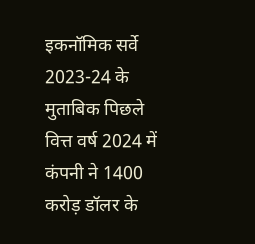इकनॉमिक सर्वे 2023-24 के मुताबिक पिछले वित्त वर्ष 2024 में कंपनी ने 1400 करोड़ डॉलर के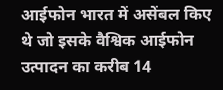आईफोन भारत में असेंबल किए थे जो इसके वैश्विक आईफोन उत्पादन का करीब 14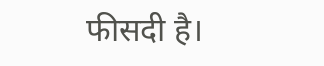फीसदी है।